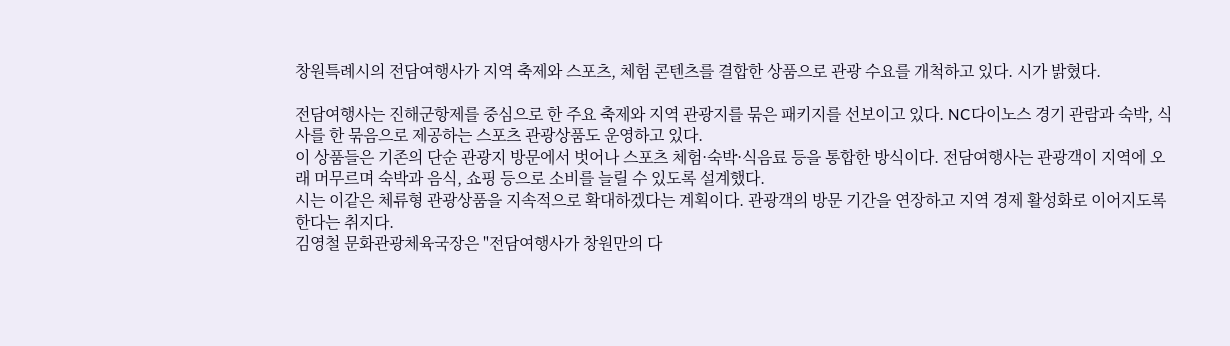창원특례시의 전담여행사가 지역 축제와 스포츠, 체험 콘텐츠를 결합한 상품으로 관광 수요를 개척하고 있다. 시가 밝혔다.

전담여행사는 진해군항제를 중심으로 한 주요 축제와 지역 관광지를 묶은 패키지를 선보이고 있다. NC다이노스 경기 관람과 숙박, 식사를 한 묶음으로 제공하는 스포츠 관광상품도 운영하고 있다.
이 상품들은 기존의 단순 관광지 방문에서 벗어나 스포츠 체험·숙박·식음료 등을 통합한 방식이다. 전담여행사는 관광객이 지역에 오래 머무르며 숙박과 음식, 쇼핑 등으로 소비를 늘릴 수 있도록 설계했다.
시는 이같은 체류형 관광상품을 지속적으로 확대하겠다는 계획이다. 관광객의 방문 기간을 연장하고 지역 경제 활성화로 이어지도록 한다는 취지다.
김영철 문화관광체육국장은 "전담여행사가 창원만의 다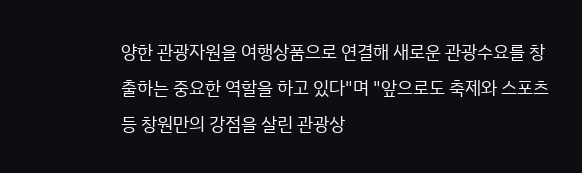양한 관광자원을 여행상품으로 연결해 새로운 관광수요를 창출하는 중요한 역할을 하고 있다"며 "앞으로도 축제와 스포츠 등 창원만의 강점을 살린 관광상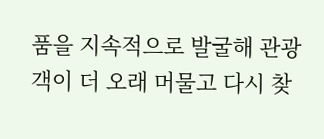품을 지속적으로 발굴해 관광객이 더 오래 머물고 다시 찾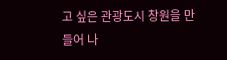고 싶은 관광도시 창원을 만들어 나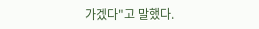가겠다"고 말했다.